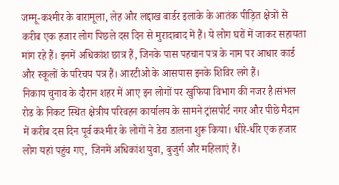जम्मू-कश्मीर के बारामूला, लेह और लद्दाख बार्डर इलाके के आतंक पीड़ित क्षेत्रों से करीब एक हजार लोग पिछले दस दिन से मुरादाबाद में हैं। ये लोग घरों में जाकर सहायता मांग रहे हैं। इनमें अधिकांश छात्र हैं, जिनके पास पहचान पत्र के नाम पर आधार कार्ड और स्कूलों के परिचय पत्र हैं। आरटीओ के आसपास इनके शिविर लगे हैं।
निकाय चुनाव के दौरान शहर में आए इन लोगों पर खुफिया विभाग की नजर है।संभल रोड के निकट स्थित क्षेत्रीय परिवहन कार्यालय के सामने ट्रांसपोर्ट नगर और पीछे मैदान में करीब दस दिन पूर्व कश्मीर के लोगों ने डेरा डालना शुरू किया। धीरे-धीरे एक हजार लोग यहां पहुंच गए, जिनमें अधिकांश युवा, बुजुर्ग और महिलाएं हैं।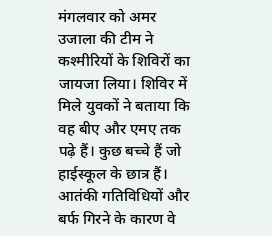मंगलवार को अमर उजाला की टीम ने कश्मीरियों के शिविरों का जायजा लिया। शिविर में मिले युवकों ने बताया कि वह बीए और एमए तक पढ़े हैं। कुछ बच्चे हैं जो हाईस्कूल के छात्र हैं। आतंकी गतिविधियों और बर्फ गिरने के कारण वे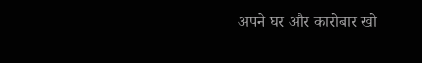अपने घर और कारोबार खो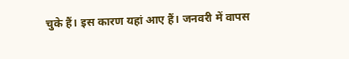चुके हैं। इस कारण यहां आए हैं। जनवरी में वापस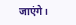जाएंगे।